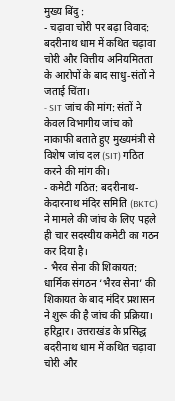मुख्य बिंदु :
- चढ़ावा चोरी पर बढ़ा विवाद: बदरीनाथ धाम में कथित चढ़ावा चोरी और वित्तीय अनियमितता के आरोपों के बाद साधु-संतों ने जताई चिंता।
- SIT जांच की मांग: संतों ने केवल विभागीय जांच को नाकाफी बताते हुए मुख्यमंत्री से विशेष जांच दल (SIT) गठित करने की मांग की।
- कमेटी गठित: बदरीनाथ-केदारनाथ मंदिर समिति (BKTC) ने मामले की जांच के लिए पहले ही चार सदस्यीय कमेटी का गठन कर दिया है।
- भैरव सेना की शिकायत: धार्मिक संगठन ‘भैरव सेना’ की शिकायत के बाद मंदिर प्रशासन ने शुरू की है जांच की प्रक्रिया।
हरिद्वार। उत्तराखंड के प्रसिद्ध बदरीनाथ धाम में कथित चढ़ावा चोरी और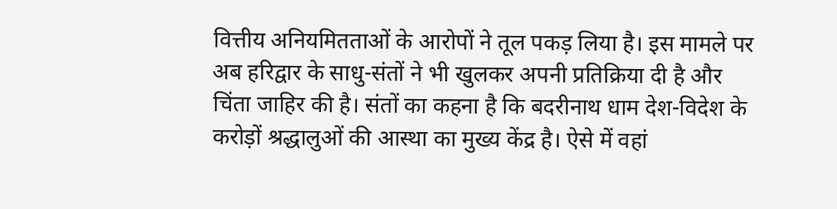वित्तीय अनियमितताओं के आरोपों ने तूल पकड़ लिया है। इस मामले पर अब हरिद्वार के साधु-संतों ने भी खुलकर अपनी प्रतिक्रिया दी है और चिंता जाहिर की है। संतों का कहना है कि बदरीनाथ धाम देश-विदेश के करोड़ों श्रद्धालुओं की आस्था का मुख्य केंद्र है। ऐसे में वहां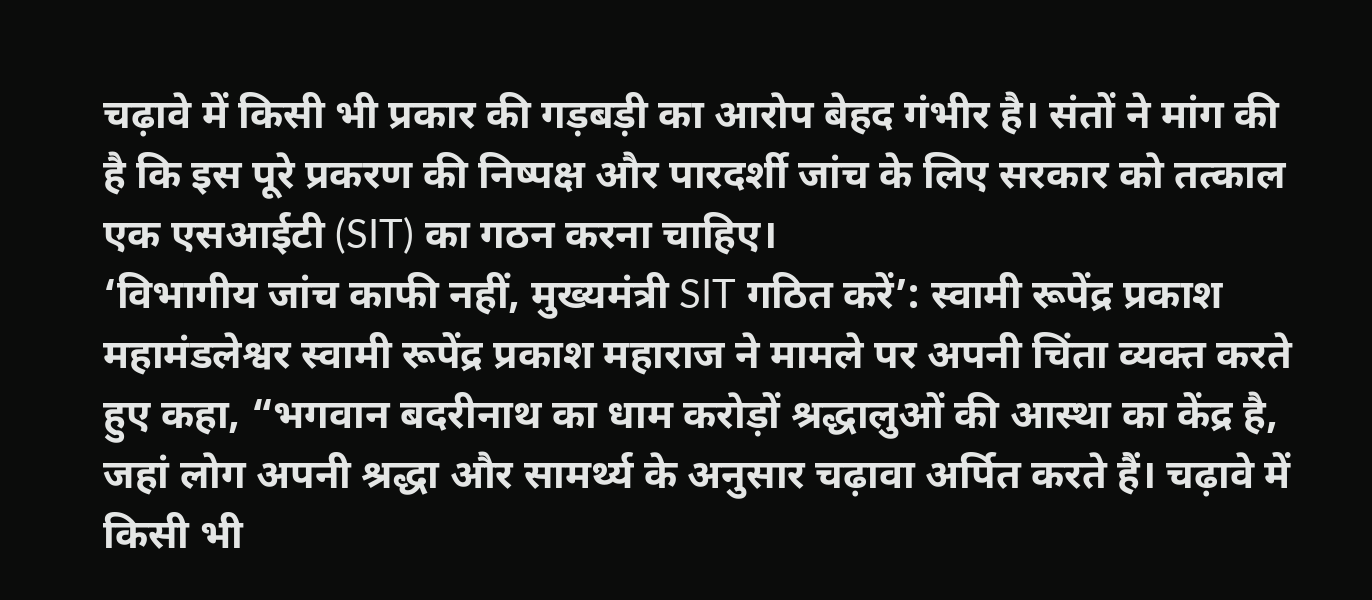चढ़ावे में किसी भी प्रकार की गड़बड़ी का आरोप बेहद गंभीर है। संतों ने मांग की है कि इस पूरे प्रकरण की निष्पक्ष और पारदर्शी जांच के लिए सरकार को तत्काल एक एसआईटी (SIT) का गठन करना चाहिए।
‘विभागीय जांच काफी नहीं, मुख्यमंत्री SIT गठित करें’: स्वामी रूपेंद्र प्रकाश
महामंडलेश्वर स्वामी रूपेंद्र प्रकाश महाराज ने मामले पर अपनी चिंता व्यक्त करते हुए कहा, “भगवान बदरीनाथ का धाम करोड़ों श्रद्धालुओं की आस्था का केंद्र है, जहां लोग अपनी श्रद्धा और सामर्थ्य के अनुसार चढ़ावा अर्पित करते हैं। चढ़ावे में किसी भी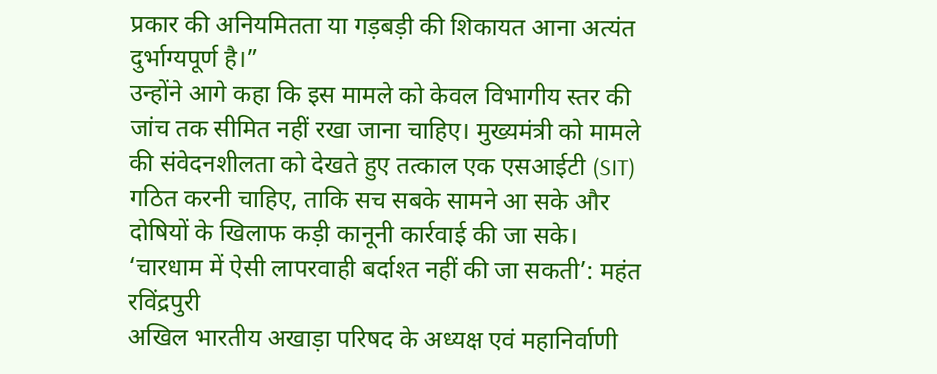प्रकार की अनियमितता या गड़बड़ी की शिकायत आना अत्यंत दुर्भाग्यपूर्ण है।”
उन्होंने आगे कहा कि इस मामले को केवल विभागीय स्तर की जांच तक सीमित नहीं रखा जाना चाहिए। मुख्यमंत्री को मामले की संवेदनशीलता को देखते हुए तत्काल एक एसआईटी (SIT) गठित करनी चाहिए, ताकि सच सबके सामने आ सके और दोषियों के खिलाफ कड़ी कानूनी कार्रवाई की जा सके।
‘चारधाम में ऐसी लापरवाही बर्दाश्त नहीं की जा सकती’: महंत रविंद्रपुरी
अखिल भारतीय अखाड़ा परिषद के अध्यक्ष एवं महानिर्वाणी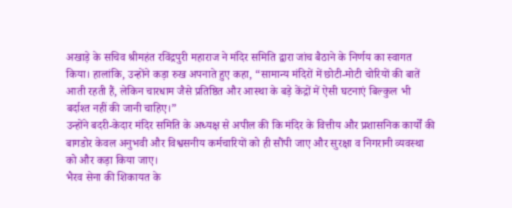अखाड़े के सचिव श्रीमहंत रविंद्रपुरी महाराज ने मंदिर समिति द्वारा जांच बैठाने के निर्णय का स्वागत किया। हालांकि, उन्होंने कड़ा रुख अपनाते हुए कहा, “सामान्य मंदिरों में छोटी-मोटी चोरियों की बातें आती रहती हैं, लेकिन चारधाम जैसे प्रतिष्ठित और आस्था के बड़े केंद्रों में ऐसी घटनाएं बिल्कुल भी बर्दाश्त नहीं की जानी चाहिए।”
उन्होंने बदरी-केदार मंदिर समिति के अध्यक्ष से अपील की कि मंदिर के वित्तीय और प्रशासनिक कार्यों की बागडोर केवल अनुभवी और विश्वसनीय कर्मचारियों को ही सौंपी जाए और सुरक्षा व निगरानी व्यवस्था को और कड़ा किया जाए।
भैरव सेना की शिकायत के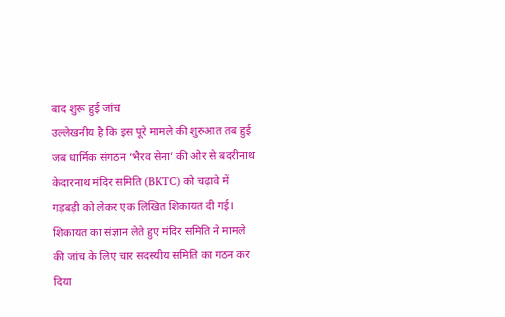बाद शुरू हुई जांच
उल्लेखनीय है कि इस पूरे मामले की शुरुआत तब हुई जब धार्मिक संगठन ‘भैरव सेना’ की ओर से बदरीनाथ केदारनाथ मंदिर समिति (BKTC) को चढ़ावे में गड़बड़ी को लेकर एक लिखित शिकायत दी गई। शिकायत का संज्ञान लेते हुए मंदिर समिति ने मामले की जांच के लिए चार सदस्यीय समिति का गठन कर दिया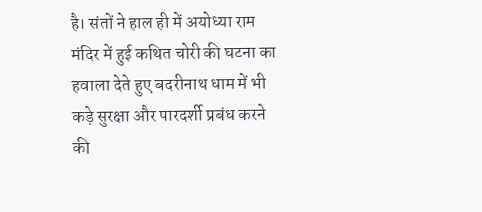है। संतों ने हाल ही में अयोध्या राम मंदिर में हुई कथित चोरी की घटना का हवाला देते हुए बदरीनाथ धाम में भी कड़े सुरक्षा और पारदर्शी प्रबंध करने की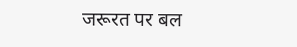जरूरत पर बल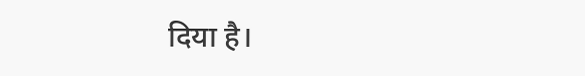दिया है।